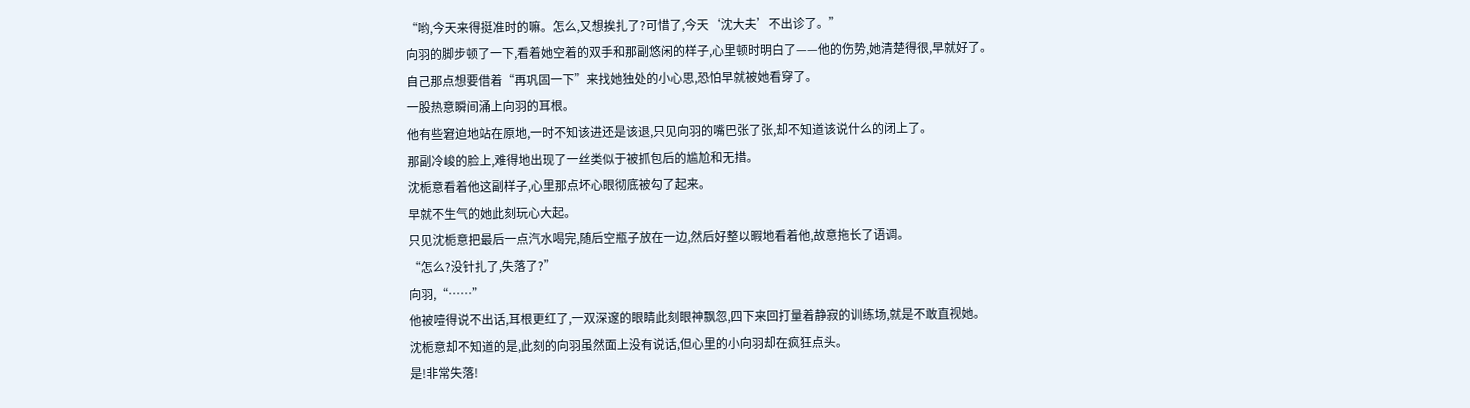“哟,今天来得挺准时的嘛。怎么,又想挨扎了?可惜了,今天‘沈大夫’不出诊了。”
向羽的脚步顿了一下,看着她空着的双手和那副悠闲的样子,心里顿时明白了——他的伤势,她清楚得很,早就好了。
自己那点想要借着“再巩固一下”来找她独处的小心思,恐怕早就被她看穿了。
一股热意瞬间涌上向羽的耳根。
他有些窘迫地站在原地,一时不知该进还是该退,只见向羽的嘴巴张了张,却不知道该说什么的闭上了。
那副冷峻的脸上,难得地出现了一丝类似于被抓包后的尴尬和无措。
沈栀意看着他这副样子,心里那点坏心眼彻底被勾了起来。
早就不生气的她此刻玩心大起。
只见沈栀意把最后一点汽水喝完,随后空瓶子放在一边,然后好整以暇地看着他,故意拖长了语调。
“怎么?没针扎了,失落了?”
向羽,“……”
他被噎得说不出话,耳根更红了,一双深邃的眼睛此刻眼神飘忽,四下来回打量着静寂的训练场,就是不敢直视她。
沈栀意却不知道的是,此刻的向羽虽然面上没有说话,但心里的小向羽却在疯狂点头。
是!非常失落!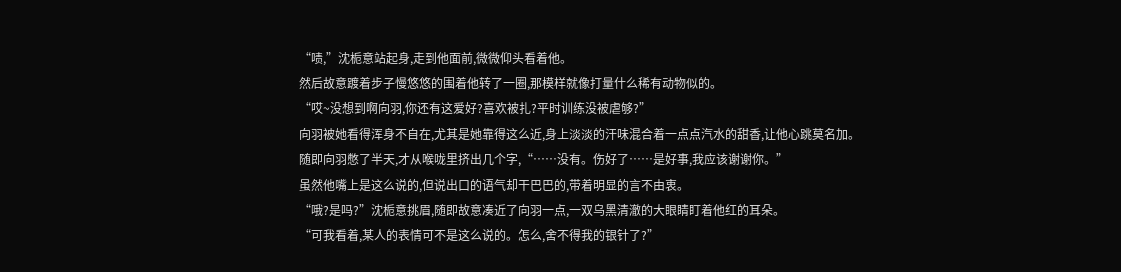“啧,”沈栀意站起身,走到他面前,微微仰头看着他。
然后故意踱着步子慢悠悠的围着他转了一圈,那模样就像打量什么稀有动物似的。
“哎~没想到啊向羽,你还有这爱好?喜欢被扎?平时训练没被虐够?”
向羽被她看得浑身不自在,尤其是她靠得这么近,身上淡淡的汗味混合着一点点汽水的甜香,让他心跳莫名加。
随即向羽憋了半天,才从喉咙里挤出几个字,“……没有。伤好了……是好事,我应该谢谢你。”
虽然他嘴上是这么说的,但说出口的语气却干巴巴的,带着明显的言不由衷。
“哦?是吗?”沈栀意挑眉,随即故意凑近了向羽一点,一双乌黑清澈的大眼睛盯着他红的耳朵。
“可我看着,某人的表情可不是这么说的。怎么,舍不得我的银针了?”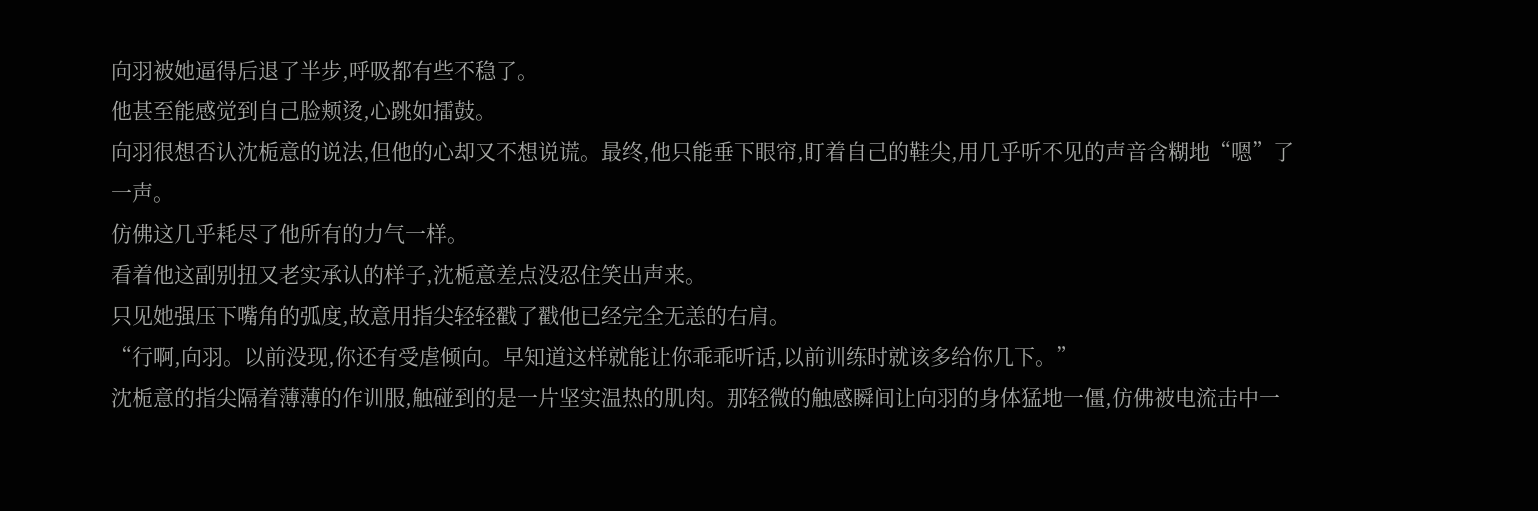向羽被她逼得后退了半步,呼吸都有些不稳了。
他甚至能感觉到自己脸颊烫,心跳如擂鼓。
向羽很想否认沈栀意的说法,但他的心却又不想说谎。最终,他只能垂下眼帘,盯着自己的鞋尖,用几乎听不见的声音含糊地“嗯”了一声。
仿佛这几乎耗尽了他所有的力气一样。
看着他这副别扭又老实承认的样子,沈栀意差点没忍住笑出声来。
只见她强压下嘴角的弧度,故意用指尖轻轻戳了戳他已经完全无恙的右肩。
“行啊,向羽。以前没现,你还有受虐倾向。早知道这样就能让你乖乖听话,以前训练时就该多给你几下。”
沈栀意的指尖隔着薄薄的作训服,触碰到的是一片坚实温热的肌肉。那轻微的触感瞬间让向羽的身体猛地一僵,仿佛被电流击中一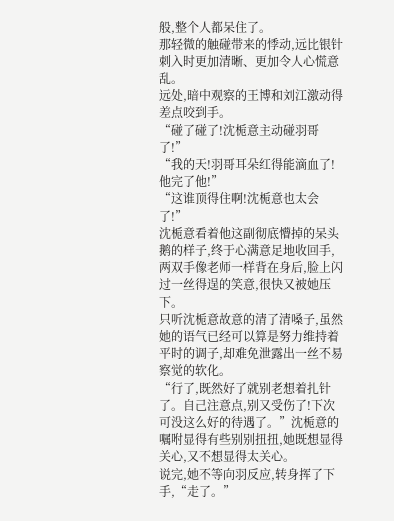般,整个人都呆住了。
那轻微的触碰带来的悸动,远比银针刺入时更加清晰、更加令人心慌意乱。
远处,暗中观察的王博和刘江激动得差点咬到手。
“碰了碰了!沈栀意主动碰羽哥了!”
“我的天!羽哥耳朵红得能滴血了!他完了他!”
“这谁顶得住啊!沈栀意也太会了!”
沈栀意看着他这副彻底懵掉的呆头鹅的样子,终于心满意足地收回手,两双手像老师一样背在身后,脸上闪过一丝得逞的笑意,很快又被她压下。
只听沈栀意故意的清了清嗓子,虽然她的语气已经可以算是努力维持着平时的调子,却难免泄露出一丝不易察觉的软化。
“行了,既然好了就别老想着扎针了。自己注意点,别又受伤了!下次可没这么好的待遇了。”沈栀意的嘱咐显得有些别别扭扭,她既想显得关心,又不想显得太关心。
说完,她不等向羽反应,转身挥了下手,“走了。”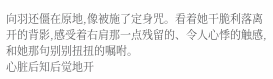向羽还僵在原地,像被施了定身咒。看着她干脆利落离开的背影,感受着右肩那一点残留的、令人心悸的触感,和她那句别别扭扭的嘱咐。
心脏后知后觉地开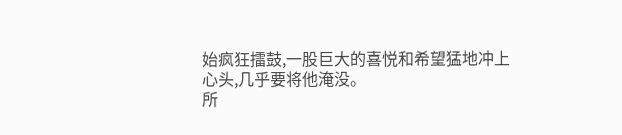始疯狂擂鼓,一股巨大的喜悦和希望猛地冲上心头,几乎要将他淹没。
所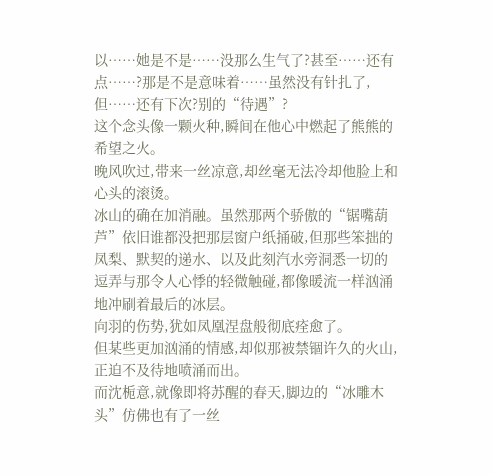以……她是不是……没那么生气了?甚至……还有点……?那是不是意味着……虽然没有针扎了,但……还有下次?别的“待遇”?
这个念头像一颗火种,瞬间在他心中燃起了熊熊的希望之火。
晚风吹过,带来一丝凉意,却丝毫无法冷却他脸上和心头的滚烫。
冰山的确在加消融。虽然那两个骄傲的“锯嘴葫芦”依旧谁都没把那层窗户纸捅破,但那些笨拙的凤梨、默契的递水、以及此刻汽水旁洞悉一切的逗弄与那令人心悸的轻微触碰,都像暖流一样汹涌地冲刷着最后的冰层。
向羽的伤势,犹如凤凰涅盘般彻底痊愈了。
但某些更加汹涌的情感,却似那被禁锢许久的火山,正迫不及待地喷涌而出。
而沈栀意,就像即将苏醒的春天,脚边的“冰雕木头”仿佛也有了一丝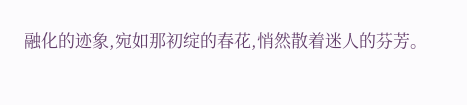融化的迹象,宛如那初绽的春花,悄然散着迷人的芬芳。